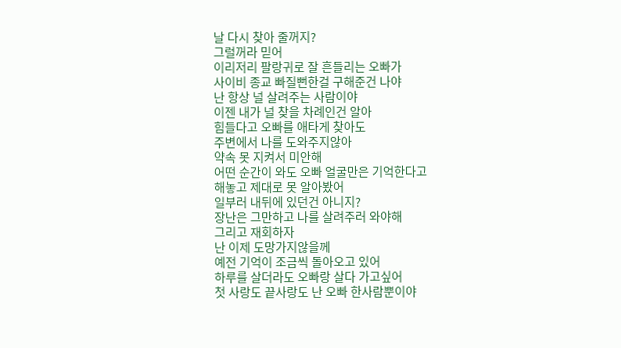날 다시 찾아 줄꺼지?
그럴꺼라 믿어
이리저리 팔랑귀로 잘 흔들리는 오빠가
사이비 종교 빠질뻔한걸 구해준건 나야
난 항상 널 살려주는 사람이야
이젠 내가 널 찾을 차례인건 알아
힘들다고 오빠를 애타게 찾아도
주변에서 나를 도와주지않아
약속 못 지켜서 미안해
어떤 순간이 와도 오빠 얼굴만은 기억한다고
해놓고 제대로 못 알아봤어
일부러 내뒤에 있던건 아니지?
장난은 그만하고 나를 살려주러 와야해
그리고 재회하자
난 이제 도망가지않을께
예전 기억이 조금씩 돌아오고 있어
하루를 살더라도 오빠랑 살다 가고싶어
첫 사랑도 끝사랑도 난 오빠 한사람뿐이야